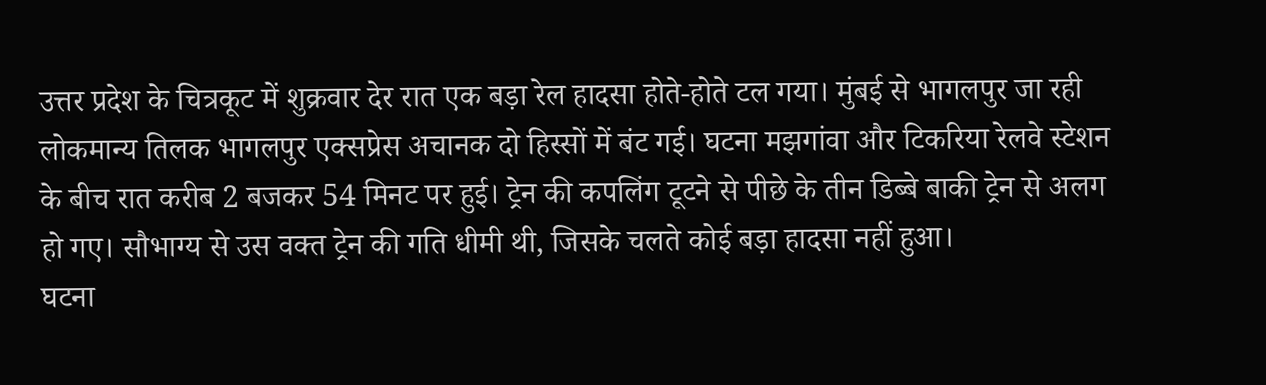उत्तर प्रदेश के चित्रकूट में शुक्रवार देर रात एक बड़ा रेल हादसा होते-होते टल गया। मुंबई से भागलपुर जा रही लोकमान्य तिलक भागलपुर एक्सप्रेस अचानक दो हिस्सों में बंट गई। घटना मझगांवा और टिकरिया रेलवे स्टेशन के बीच रात करीब 2 बजकर 54 मिनट पर हुई। ट्रेन की कपलिंग टूटने से पीछे के तीन डिब्बे बाकी ट्रेन से अलग हो गए। सौभाग्य से उस वक्त ट्रेन की गति धीमी थी, जिसके चलते कोई बड़ा हादसा नहीं हुआ।
घटना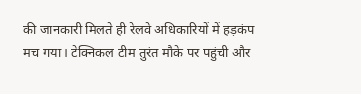की जानकारी मिलते ही रेलवे अधिकारियों में हड़कंप मच गया। टेक्निकल टीम तुरंत मौके पर पहुंची और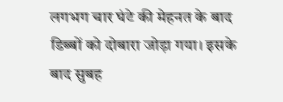लगभग चार घंटे की मेहनत के बाद डिब्बों को दोबारा जोड़ा गया। इसके बाद सुबह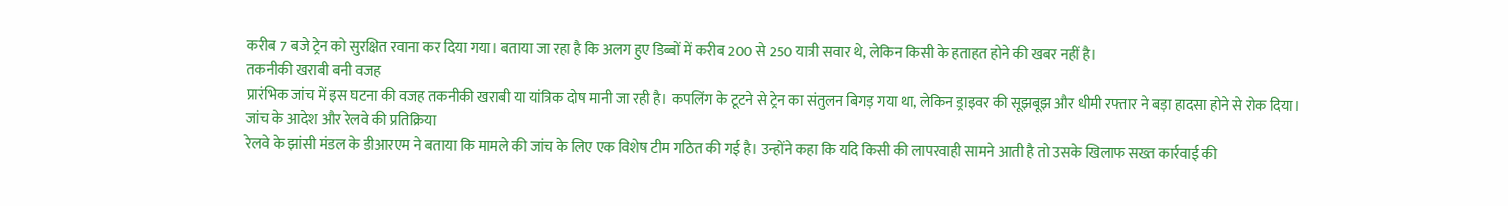करीब 7 बजे ट्रेन को सुरक्षित रवाना कर दिया गया। बताया जा रहा है कि अलग हुए डिब्बों में करीब 200 से 250 यात्री सवार थे, लेकिन किसी के हताहत होने की खबर नहीं है।
तकनीकी खराबी बनी वजह
प्रारंभिक जांच में इस घटना की वजह तकनीकी खराबी या यांत्रिक दोष मानी जा रही है। कपलिंग के टूटने से ट्रेन का संतुलन बिगड़ गया था, लेकिन ड्राइवर की सूझबूझ और धीमी रफ्तार ने बड़ा हादसा होने से रोक दिया।
जांच के आदेश और रेलवे की प्रतिक्रिया
रेलवे के झांसी मंडल के डीआरएम ने बताया कि मामले की जांच के लिए एक विशेष टीम गठित की गई है। उन्होंने कहा कि यदि किसी की लापरवाही सामने आती है तो उसके खिलाफ सख्त कार्रवाई की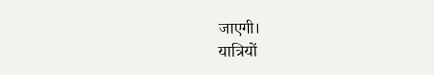जाएगी।
यात्रियों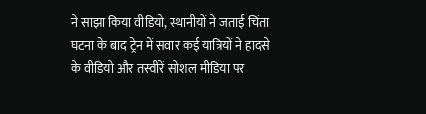ने साझा किया वीडियो, स्थानीयों ने जताई चिंता
घटना के बाद ट्रेन में सवार कई यात्रियों ने हादसे के वीडियो और तस्वीरें सोशल मीडिया पर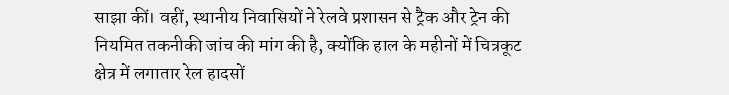साझा कीं। वहीं, स्थानीय निवासियों ने रेलवे प्रशासन से ट्रैक और ट्रेन की नियमित तकनीकी जांच की मांग की है, क्योंकि हाल के महीनों में चित्रकूट क्षेत्र में लगातार रेल हादसों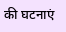की घटनाएं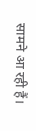सामने आ रही हैं।